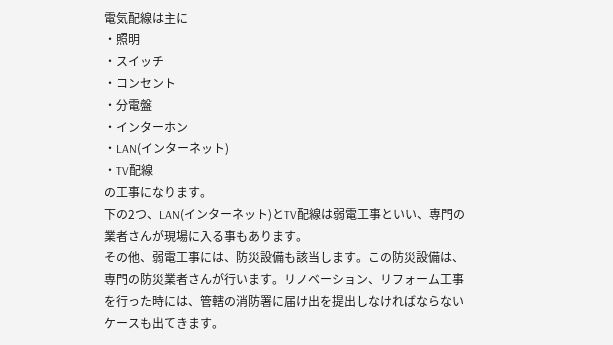電気配線は主に
・照明
・スイッチ
・コンセント
・分電盤
・インターホン
・LAN(インターネット)
・TV配線
の工事になります。
下の2つ、LAN(インターネット)とTV配線は弱電工事といい、専門の業者さんが現場に入る事もあります。
その他、弱電工事には、防災設備も該当します。この防災設備は、専門の防災業者さんが行います。リノベーション、リフォーム工事を行った時には、管轄の消防署に届け出を提出しなければならないケースも出てきます。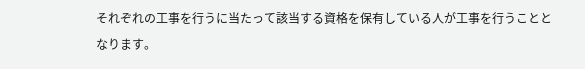それぞれの工事を行うに当たって該当する資格を保有している人が工事を行うこととなります。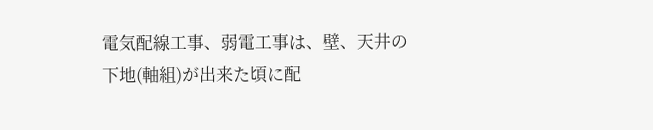電気配線工事、弱電工事は、壁、天井の下地(軸組)が出来た頃に配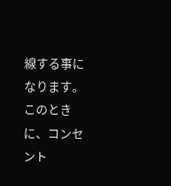線する事になります。このときに、コンセント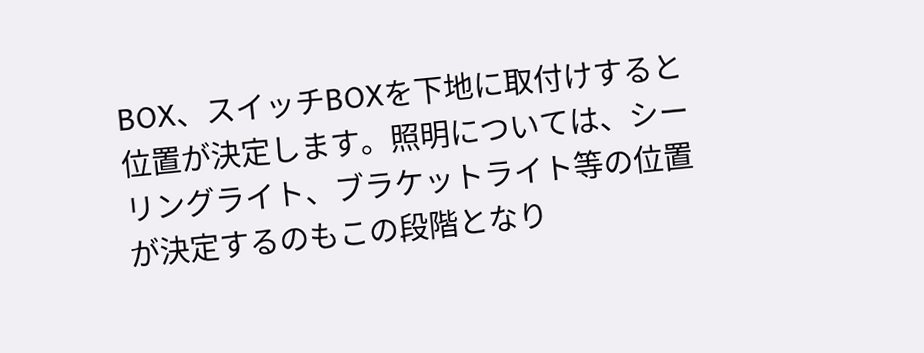BOX、スイッチBOXを下地に取付けすると位置が決定します。照明については、シーリングライト、ブラケットライト等の位置が決定するのもこの段階となり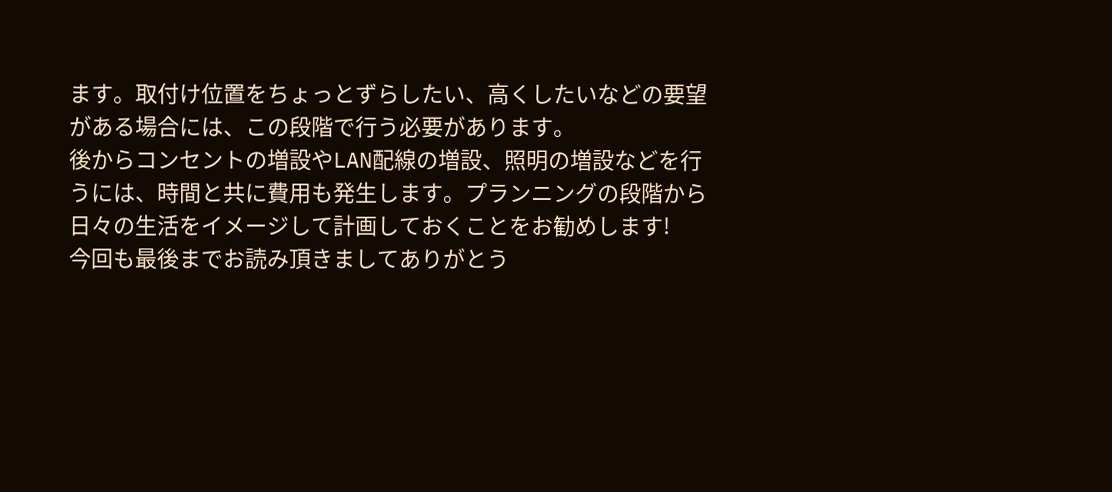ます。取付け位置をちょっとずらしたい、高くしたいなどの要望がある場合には、この段階で行う必要があります。
後からコンセントの増設やLAN配線の増設、照明の増設などを行うには、時間と共に費用も発生します。プランニングの段階から日々の生活をイメージして計画しておくことをお勧めします!
今回も最後までお読み頂きましてありがとう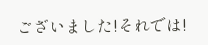ございました!それでは!